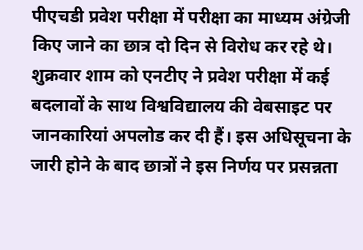पीएचडी प्रवेश परीक्षा में परीक्षा का माध्यम अंग्रेजी किए जाने का छात्र दो दिन से विरोध कर रहे थे। शुक्रवार शाम को एनटीए ने प्रवेश परीक्षा में कई बदलावों के साथ विश्वविद्यालय की वेबसाइट पर जानकारियां अपलोड कर दी हैं। इस अधिसूचना के जारी होने के बाद छात्रों ने इस निर्णय पर प्रसन्नता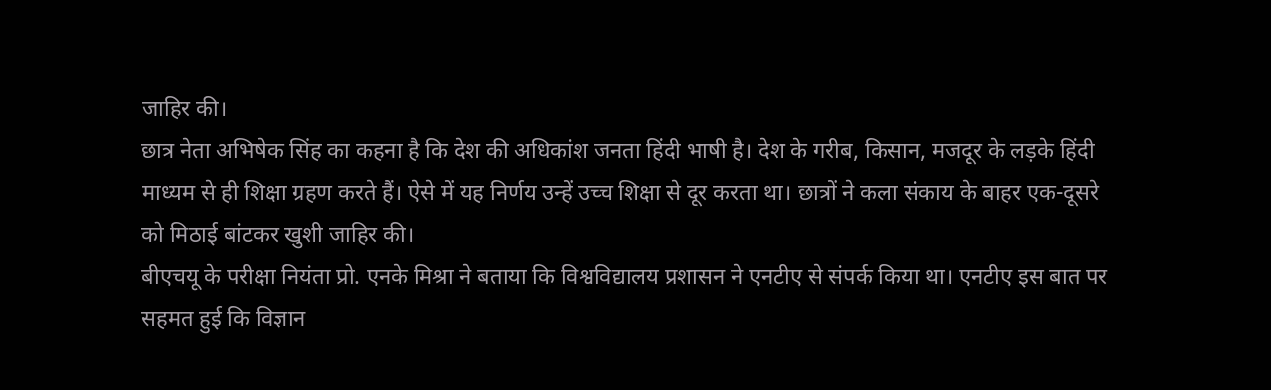जाहिर की।
छात्र नेता अभिषेक सिंह का कहना है कि देश की अधिकांश जनता हिंदी भाषी है। देश के गरीब, किसान, मजदूर के लड़के हिंदी माध्यम से ही शिक्षा ग्रहण करते हैं। ऐसे में यह निर्णय उन्हें उच्च शिक्षा से दूर करता था। छात्रों ने कला संकाय के बाहर एक-दूसरे को मिठाई बांटकर खुशी जाहिर की।
बीएचयू के परीक्षा नियंता प्रो. एनके मिश्रा ने बताया कि विश्वविद्यालय प्रशासन ने एनटीए से संपर्क किया था। एनटीए इस बात पर सहमत हुई कि विज्ञान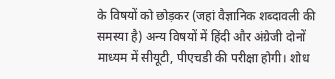के विषयों को छोड़कर (जहां वैज्ञानिक शब्दावली की समस्या है) अन्य विषयों में हिंदी और अंग्रेजी दोनों माध्यम में सीयूटी, पीएचडी की परीक्षा होगी। शोध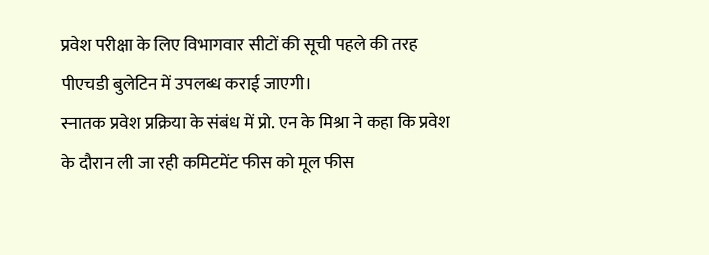प्रवेश परीक्षा के लिए विभागवार सीटों की सूची पहले की तरह पीएचडी बुलेटिन में उपलब्ध कराई जाएगी।
स्नातक प्रवेश प्रक्रिया के संबंध में प्रो. एन के मिश्रा ने कहा कि प्रवेश के दौरान ली जा रही कमिटमेंट फीस को मूल फीस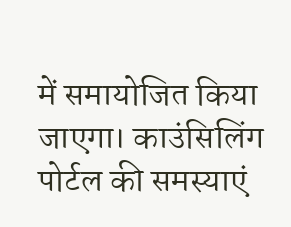में समायोजित किया जाएगा। काउंसिलिंग पोर्टल की समस्याएं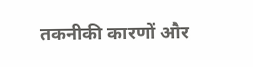तकनीकी कारणों और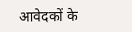आवेदकों के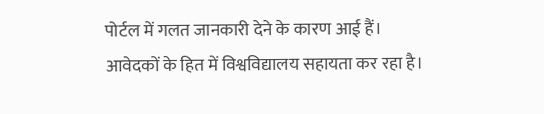पोर्टल में गलत जानकारी देने के कारण आई हैं। आवेदकों के हित में विश्वविद्यालय सहायता कर रहा है।